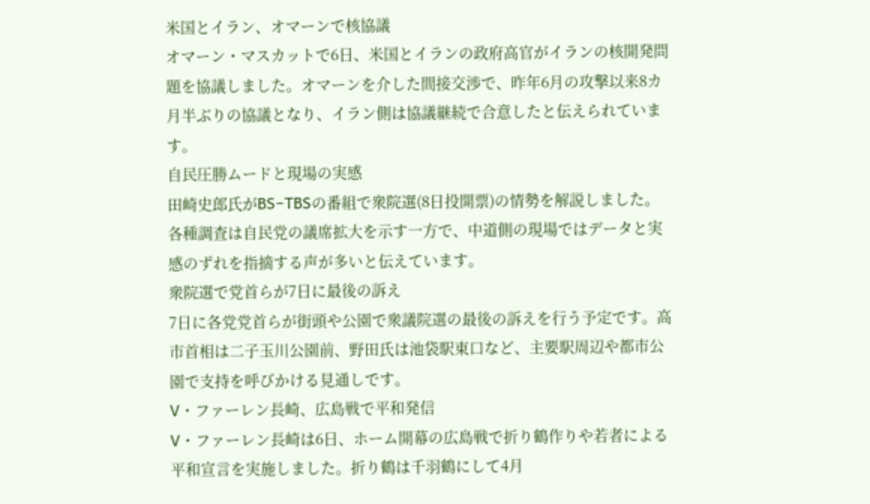米国とイラン、オマーンで核協議
オマーン・マスカットで6日、米国とイランの政府高官がイランの核開発問題を協議しました。オマーンを介した間接交渉で、昨年6月の攻撃以来8カ月半ぶりの協議となり、イラン側は協議継続で合意したと伝えられています。
自民圧勝ムードと現場の実感
田崎史郎氏がBS−TBSの番組で衆院選(8日投開票)の情勢を解説しました。各種調査は自民党の議席拡大を示す一方で、中道側の現場ではデータと実感のずれを指摘する声が多いと伝えています。
衆院選で党首らが7日に最後の訴え
7日に各党党首らが街頭や公園で衆議院選の最後の訴えを行う予定です。高市首相は二子玉川公園前、野田氏は池袋駅東口など、主要駅周辺や都市公園で支持を呼びかける見通しです。
V・ファーレン長崎、広島戦で平和発信
V・ファーレン長崎は6日、ホーム開幕の広島戦で折り鶴作りや若者による平和宣言を実施しました。折り鶴は千羽鶴にして4月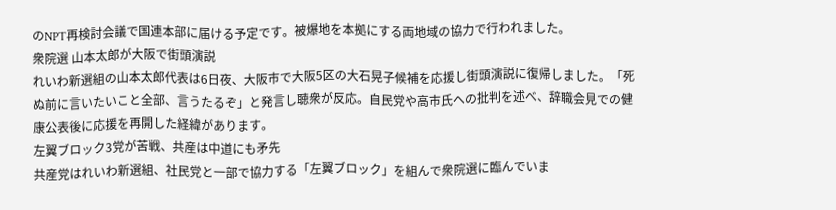のNPT再検討会議で国連本部に届ける予定です。被爆地を本拠にする両地域の協力で行われました。
衆院選 山本太郎が大阪で街頭演説
れいわ新選組の山本太郎代表は6日夜、大阪市で大阪5区の大石晃子候補を応援し街頭演説に復帰しました。「死ぬ前に言いたいこと全部、言うたるぞ」と発言し聴衆が反応。自民党や高市氏への批判を述べ、辞職会見での健康公表後に応援を再開した経緯があります。
左翼ブロック3党が苦戦、共産は中道にも矛先
共産党はれいわ新選組、社民党と一部で協力する「左翼ブロック」を組んで衆院選に臨んでいま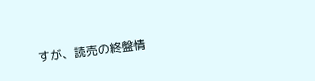すが、読売の終盤情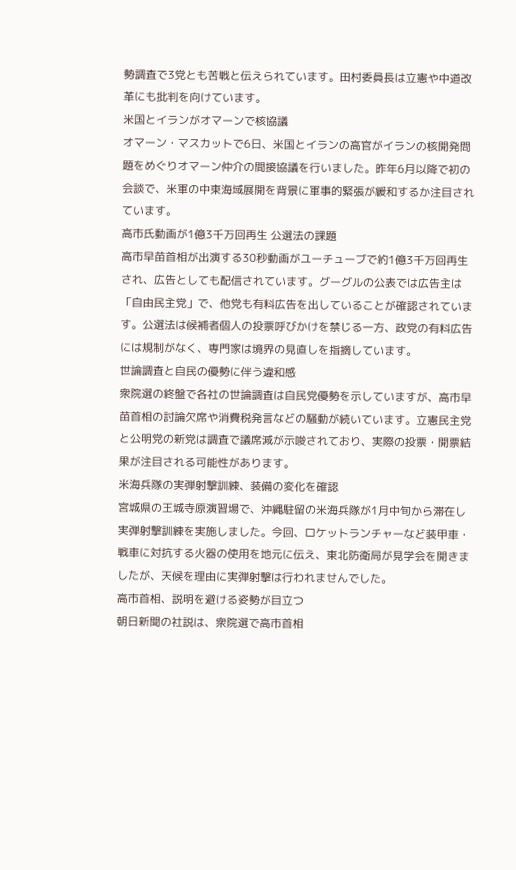勢調査で3党とも苦戦と伝えられています。田村委員長は立憲や中道改革にも批判を向けています。
米国とイランがオマーンで核協議
オマーン・マスカットで6日、米国とイランの高官がイランの核開発問題をめぐりオマーン仲介の間接協議を行いました。昨年6月以降で初の会談で、米軍の中東海域展開を背景に軍事的緊張が緩和するか注目されています。
高市氏動画が1億3千万回再生 公選法の課題
高市早苗首相が出演する30秒動画がユーチューブで約1億3千万回再生され、広告としても配信されています。グーグルの公表では広告主は「自由民主党」で、他党も有料広告を出していることが確認されています。公選法は候補者個人の投票呼びかけを禁じる一方、政党の有料広告には規制がなく、専門家は境界の見直しを指摘しています。
世論調査と自民の優勢に伴う違和感
衆院選の終盤で各社の世論調査は自民党優勢を示していますが、高市早苗首相の討論欠席や消費税発言などの騒動が続いています。立憲民主党と公明党の新党は調査で議席減が示唆されており、実際の投票・開票結果が注目される可能性があります。
米海兵隊の実弾射撃訓練、装備の変化を確認
宮城県の王城寺原演習場で、沖縄駐留の米海兵隊が1月中旬から滞在し実弾射撃訓練を実施しました。今回、ロケットランチャーなど装甲車・戦車に対抗する火器の使用を地元に伝え、東北防衛局が見学会を開きましたが、天候を理由に実弾射撃は行われませんでした。
高市首相、説明を避ける姿勢が目立つ
朝日新聞の社説は、衆院選で高市首相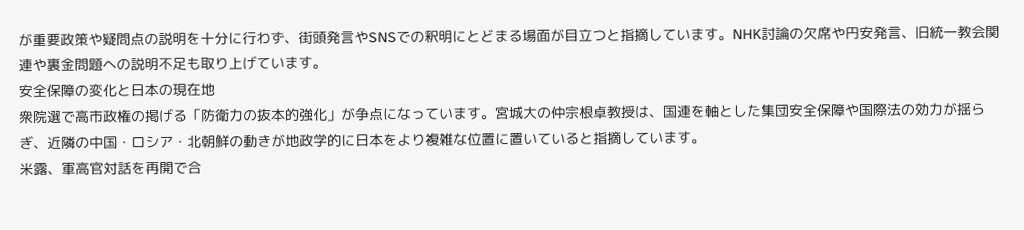が重要政策や疑問点の説明を十分に行わず、街頭発言やSNSでの釈明にとどまる場面が目立つと指摘しています。NHK討論の欠席や円安発言、旧統一教会関連や裏金問題への説明不足も取り上げています。
安全保障の変化と日本の現在地
衆院選で高市政権の掲げる「防衛力の抜本的強化」が争点になっています。宮城大の仲宗根卓教授は、国連を軸とした集団安全保障や国際法の効力が揺らぎ、近隣の中国・ロシア・北朝鮮の動きが地政学的に日本をより複雑な位置に置いていると指摘しています。
米露、軍高官対話を再開で合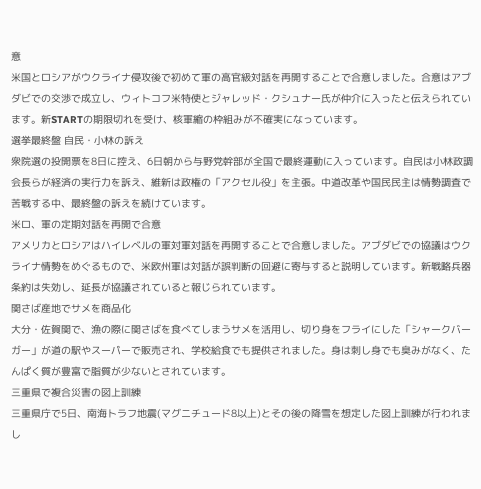意
米国とロシアがウクライナ侵攻後で初めて軍の高官級対話を再開することで合意しました。合意はアブダビでの交渉で成立し、ウィトコフ米特使とジャレッド・クシュナー氏が仲介に入ったと伝えられています。新STARTの期限切れを受け、核軍縮の枠組みが不確実になっています。
選挙最終盤 自民・小林の訴え
衆院選の投開票を8日に控え、6日朝から与野党幹部が全国で最終運動に入っています。自民は小林政調会長らが経済の実行力を訴え、維新は政権の「アクセル役」を主張。中道改革や国民民主は情勢調査で苦戦する中、最終盤の訴えを続けています。
米ロ、軍の定期対話を再開で合意
アメリカとロシアはハイレベルの軍対軍対話を再開することで合意しました。アブダビでの協議はウクライナ情勢をめぐるもので、米欧州軍は対話が誤判断の回避に寄与すると説明しています。新戦略兵器条約は失効し、延長が協議されていると報じられています。
関さば産地でサメを商品化
大分・佐賀関で、漁の際に関さばを食べてしまうサメを活用し、切り身をフライにした「シャークバーガー」が道の駅やスーパーで販売され、学校給食でも提供されました。身は刺し身でも臭みがなく、たんぱく質が豊富で脂質が少ないとされています。
三重県で複合災害の図上訓練
三重県庁で5日、南海トラフ地震(マグニチュード8以上)とその後の降雪を想定した図上訓練が行われまし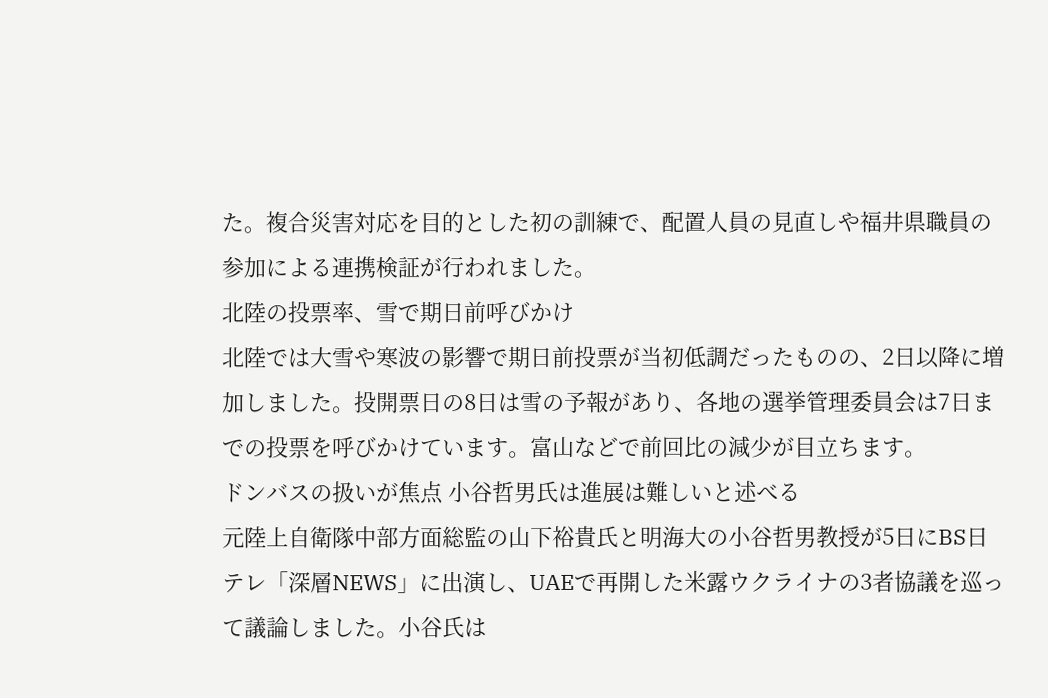た。複合災害対応を目的とした初の訓練で、配置人員の見直しや福井県職員の参加による連携検証が行われました。
北陸の投票率、雪で期日前呼びかけ
北陸では大雪や寒波の影響で期日前投票が当初低調だったものの、2日以降に増加しました。投開票日の8日は雪の予報があり、各地の選挙管理委員会は7日までの投票を呼びかけています。富山などで前回比の減少が目立ちます。
ドンバスの扱いが焦点 小谷哲男氏は進展は難しいと述べる
元陸上自衛隊中部方面総監の山下裕貴氏と明海大の小谷哲男教授が5日にBS日テレ「深層NEWS」に出演し、UAEで再開した米露ウクライナの3者協議を巡って議論しました。小谷氏は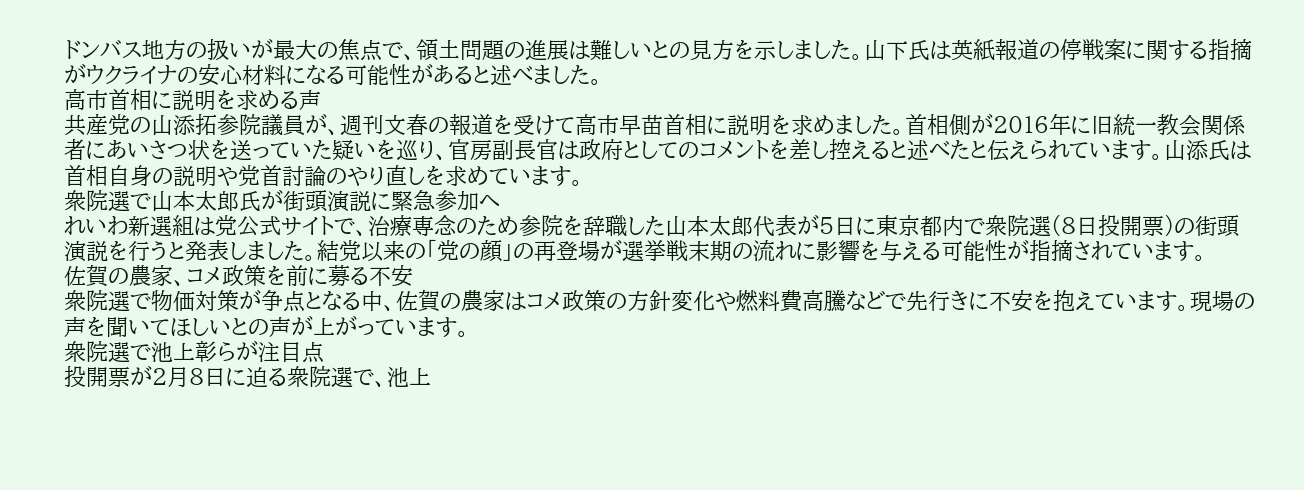ドンバス地方の扱いが最大の焦点で、領土問題の進展は難しいとの見方を示しました。山下氏は英紙報道の停戦案に関する指摘がウクライナの安心材料になる可能性があると述べました。
高市首相に説明を求める声
共産党の山添拓参院議員が、週刊文春の報道を受けて高市早苗首相に説明を求めました。首相側が2016年に旧統一教会関係者にあいさつ状を送っていた疑いを巡り、官房副長官は政府としてのコメントを差し控えると述べたと伝えられています。山添氏は首相自身の説明や党首討論のやり直しを求めています。
衆院選で山本太郎氏が街頭演説に緊急参加へ
れいわ新選組は党公式サイトで、治療専念のため参院を辞職した山本太郎代表が5日に東京都内で衆院選(8日投開票)の街頭演説を行うと発表しました。結党以来の「党の顔」の再登場が選挙戦末期の流れに影響を与える可能性が指摘されています。
佐賀の農家、コメ政策を前に募る不安
衆院選で物価対策が争点となる中、佐賀の農家はコメ政策の方針変化や燃料費高騰などで先行きに不安を抱えています。現場の声を聞いてほしいとの声が上がっています。
衆院選で池上彰らが注目点
投開票が2月8日に迫る衆院選で、池上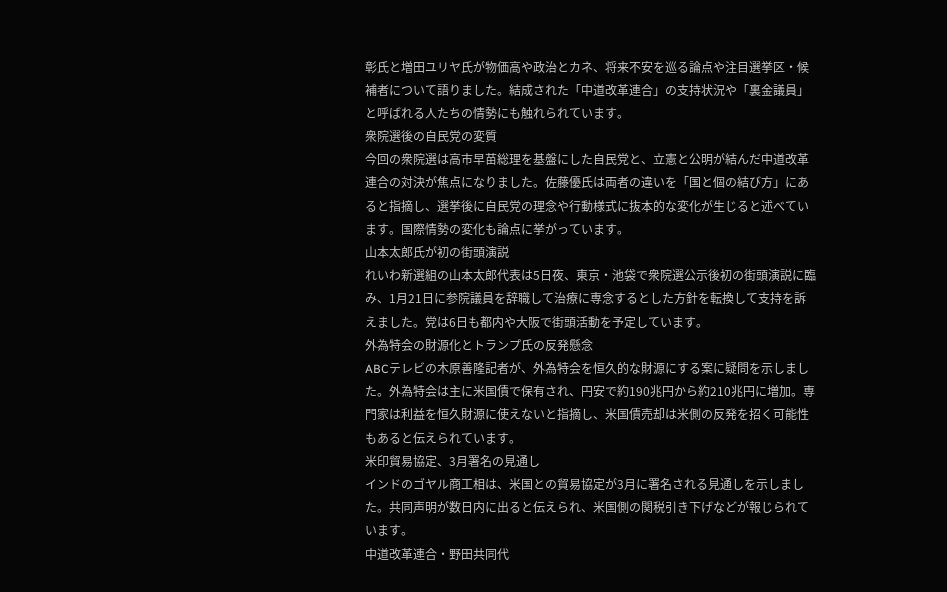彰氏と増田ユリヤ氏が物価高や政治とカネ、将来不安を巡る論点や注目選挙区・候補者について語りました。結成された「中道改革連合」の支持状況や「裏金議員」と呼ばれる人たちの情勢にも触れられています。
衆院選後の自民党の変質
今回の衆院選は高市早苗総理を基盤にした自民党と、立憲と公明が結んだ中道改革連合の対決が焦点になりました。佐藤優氏は両者の違いを「国と個の結び方」にあると指摘し、選挙後に自民党の理念や行動様式に抜本的な変化が生じると述べています。国際情勢の変化も論点に挙がっています。
山本太郎氏が初の街頭演説
れいわ新選組の山本太郎代表は5日夜、東京・池袋で衆院選公示後初の街頭演説に臨み、1月21日に参院議員を辞職して治療に専念するとした方針を転換して支持を訴えました。党は6日も都内や大阪で街頭活動を予定しています。
外為特会の財源化とトランプ氏の反発懸念
ABCテレビの木原善隆記者が、外為特会を恒久的な財源にする案に疑問を示しました。外為特会は主に米国債で保有され、円安で約190兆円から約210兆円に増加。専門家は利益を恒久財源に使えないと指摘し、米国債売却は米側の反発を招く可能性もあると伝えられています。
米印貿易協定、3月署名の見通し
インドのゴヤル商工相は、米国との貿易協定が3月に署名される見通しを示しました。共同声明が数日内に出ると伝えられ、米国側の関税引き下げなどが報じられています。
中道改革連合・野田共同代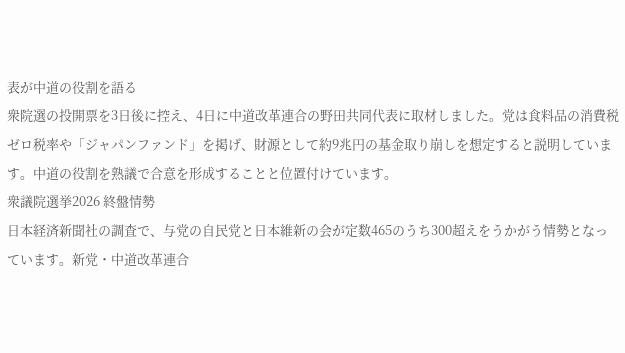表が中道の役割を語る
衆院選の投開票を3日後に控え、4日に中道改革連合の野田共同代表に取材しました。党は食料品の消費税ゼロ税率や「ジャパンファンド」を掲げ、財源として約9兆円の基金取り崩しを想定すると説明しています。中道の役割を熟議で合意を形成することと位置付けています。
衆議院選挙2026 終盤情勢
日本経済新聞社の調査で、与党の自民党と日本維新の会が定数465のうち300超えをうかがう情勢となっています。新党・中道改革連合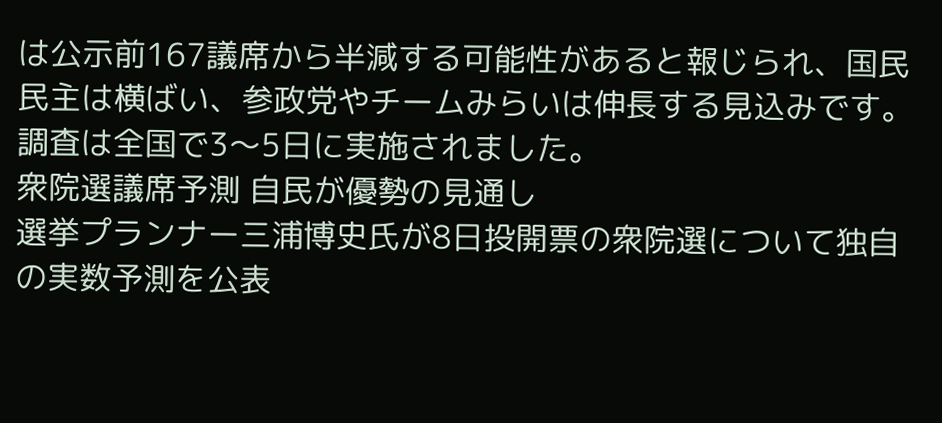は公示前167議席から半減する可能性があると報じられ、国民民主は横ばい、参政党やチームみらいは伸長する見込みです。調査は全国で3〜5日に実施されました。
衆院選議席予測 自民が優勢の見通し
選挙プランナー三浦博史氏が8日投開票の衆院選について独自の実数予測を公表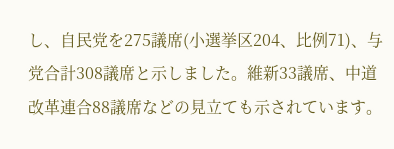し、自民党を275議席(小選挙区204、比例71)、与党合計308議席と示しました。維新33議席、中道改革連合88議席などの見立ても示されています。